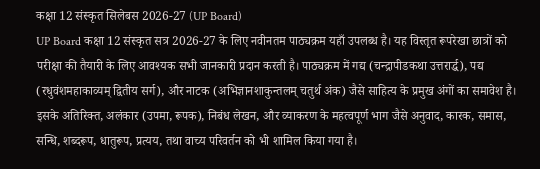कक्षा 12 संस्कृत सिलेबस 2026-27 (UP Board)
UP Board कक्षा 12 संस्कृत सत्र 2026-27 के लिए नवीनतम पाठ्यक्रम यहाँ उपलब्ध है। यह विस्तृत रूपरेखा छात्रों को परीक्षा की तैयारी के लिए आवश्यक सभी जानकारी प्रदान करती है। पाठ्यक्रम में गद्य (चन्द्रापीडकथा उत्तरार्द्ध), पद्य (रधुवंशमहाकाव्यम् द्वितीय सर्ग), और नाटक (अभिज्ञानशाकुन्तलम् चतुर्थ अंक) जैसे साहित्य के प्रमुख अंगों का समावेश है। इसके अतिरिक्त, अलंकार (उपमा, रूपक), निबंध लेखन, और व्याकरण के महत्वपूर्ण भाग जैसे अनुवाद, कारक, समास, सन्धि, शब्दरूप, धातुरूप, प्रत्यय, तथा वाच्य परिवर्तन को भी शामिल किया गया है।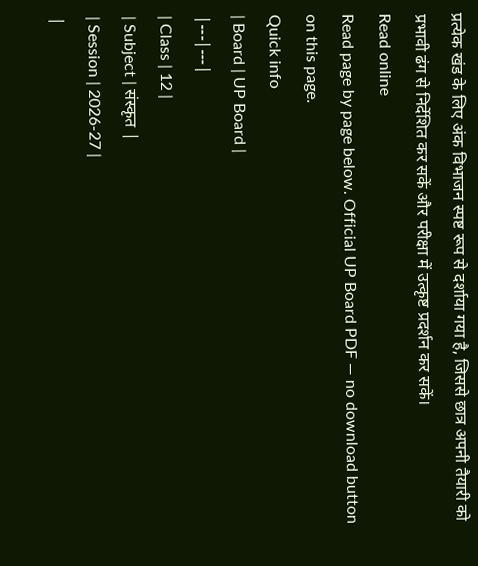प्रत्येक खंड के लिए अंक विभाजन स्पष्ट रूप से दर्शाया गया है, जिससे छात्र अपनी तैयारी को प्रभावी ढंग से निर्देशित कर सकें और परीक्षा में उत्कृष्ट प्रदर्शन कर सकें।
Read online
Read page by page below. Official UP Board PDF — no download button on this page.
Quick info
| Board | UP Board |
|---|---|
| Class | 12 |
| Subject | संस्कृत |
| Session | 2026-27 |
|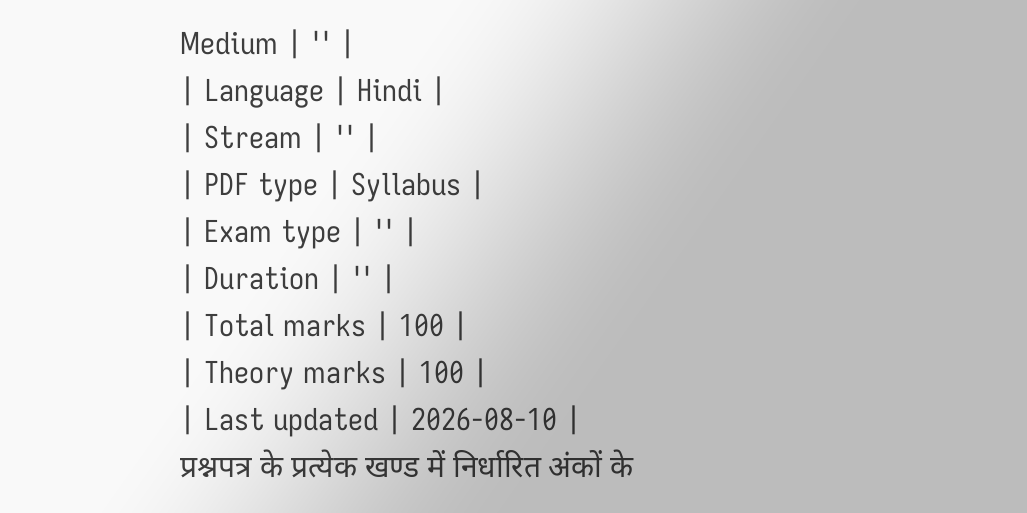Medium | '' |
| Language | Hindi |
| Stream | '' |
| PDF type | Syllabus |
| Exam type | '' |
| Duration | '' |
| Total marks | 100 |
| Theory marks | 100 |
| Last updated | 2026-08-10 |
प्रश्नपत्र के प्रत्येक खण्ड में निर्धारित अंकों के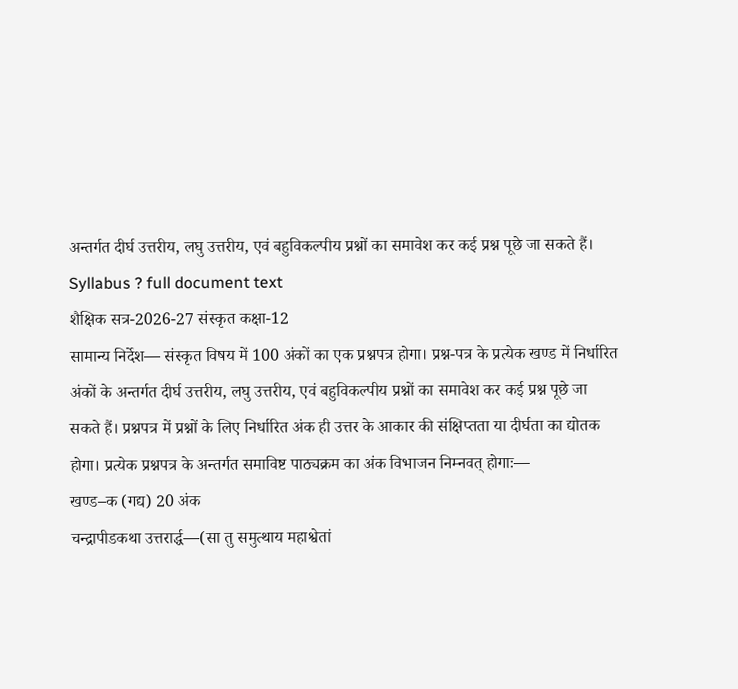अन्तर्गत दीर्घ उत्तरीय, लघु उत्तरीय, एवं बहुविकल्पीय प्रश्नों का समावेश कर कई प्रश्न पूछे जा सकते हैं।
Syllabus ? full document text
शैक्षिक सत्र-2026-27 संस्कृत कक्षा-12
सामान्य निर्देश— संस्कृत विषय में 100 अंकों का एक प्रश्नपत्र होगा। प्रश्न-पत्र के प्रत्येक खण्ड में निर्धारित अंकों के अन्तर्गत दीर्घ उत्तरीय, लघु उत्तरीय, एवं बहुविकल्पीय प्रश्नों का समावेश कर कई प्रश्न पूछे जा सकते हैं। प्रश्नपत्र में प्रश्नों के लिए निर्धारित अंक ही उत्तर के आकार की संक्षिप्तता या दीर्घता का द्योतक होगा। प्रत्येक प्रश्नपत्र के अन्तर्गत समाविष्ट पाठ्यक्रम का अंक विभाजन निम्नवत् होगाः—
खण्ड–क (गद्य) 20 अंक
चन्द्रापीडकथा उत्तरार्द्ध—(सा तु समुत्थाय महाश्वेतां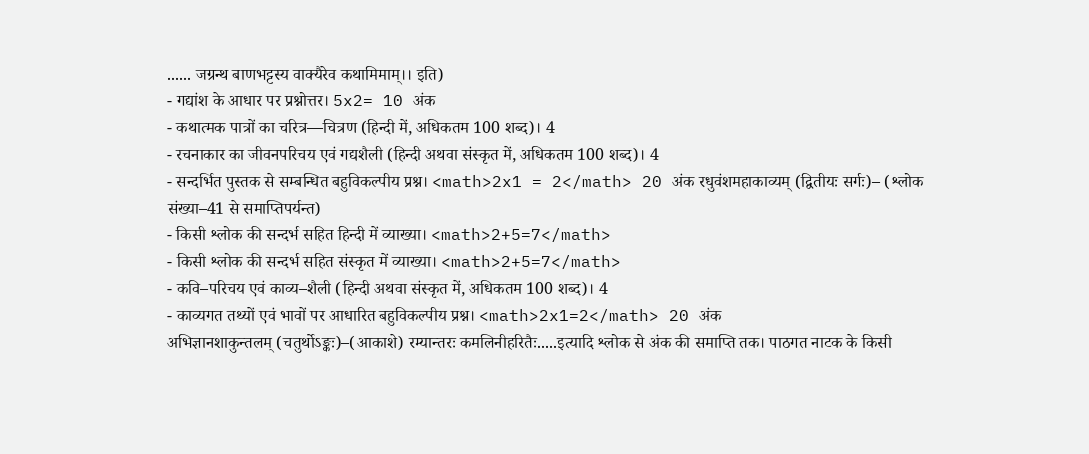...... जग्रन्थ बाणभट्टस्य वाक्यैरेव कथामिमाम्।। इति)
- गद्यांश के आधार पर प्रश्नोत्तर। 5x2= 10 अंक
- कथात्मक पात्रों का चरित्र—चित्रण (हिन्दी में, अधिकतम 100 शब्द)। 4
- रचनाकार का जीवनपरिचय एवं गद्यशैली (हिन्दी अथवा संस्कृत में, अधिकतम 100 शब्द)। 4
- सन्दर्भित पुस्तक से सम्बन्धित बहुविकल्पीय प्रश्न। <math>2x1 = 2</math> 20 अंक रधुवंशमहाकाव्यम् (द्वितीयः सर्गः)– (श्लोक संख्या–41 से समाप्तिपर्यन्त)
- किसी श्लोक की सन्दर्भ सहित हिन्दी में व्याख्या। <math>2+5=7</math>
- किसी श्लोक की सन्दर्भ सहित संस्कृत में व्याख्या। <math>2+5=7</math>
- कवि–परिचय एवं काव्य–शैली (हिन्दी अथवा संस्कृत में, अधिकतम 100 शब्द)। 4
- काव्यगत तथ्यों एवं भावों पर आधारित बहुविकल्पीय प्रश्न। <math>2x1=2</math> 20 अंक
अभिज्ञानशाकुन्तलम् (चतुर्थोऽङ्कः)–(आकाशे) रम्यान्तरः कमलिनीहरितैः.....इत्यादि श्लोक से अंक की समाप्ति तक। पाठगत नाटक के किसी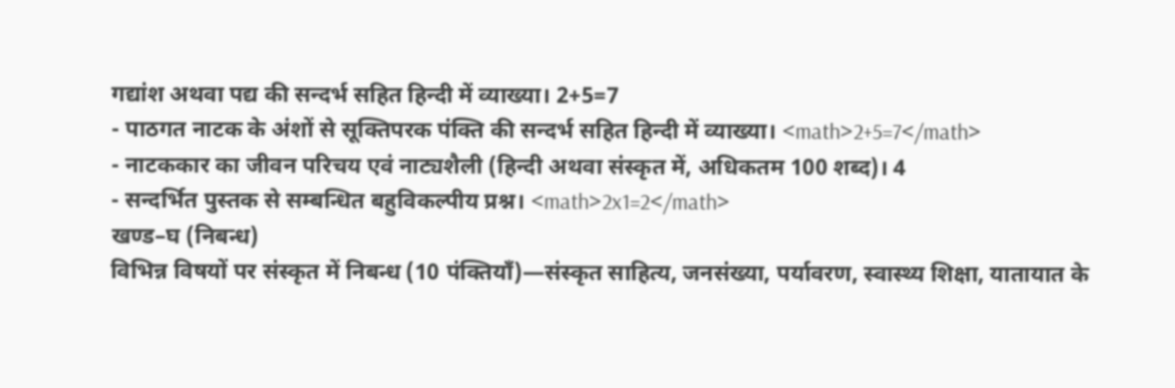गद्यांश अथवा पद्य की सन्दर्भ सहित हिन्दी में व्याख्या। 2+5=7
- पाठगत नाटक के अंशों से सूक्तिपरक पंक्ति की सन्दर्भ सहित हिन्दी में व्याख्या। <math>2+5=7</math>
- नाटककार का जीवन परिचय एवं नाट्यशैली (हिन्दी अथवा संस्कृत में, अधिकतम 100 शब्द)। 4
- सन्दर्भित पुस्तक से सम्बन्धित बहुविकल्पीय प्रश्न। <math>2x1=2</math>
खण्ड–घ (निबन्ध)
विभिन्न विषयों पर संस्कृत में निबन्ध (10 पंक्तियाँ)—संस्कृत साहित्य, जनसंख्या, पर्यावरण, स्वास्थ्य शिक्षा, यातायात के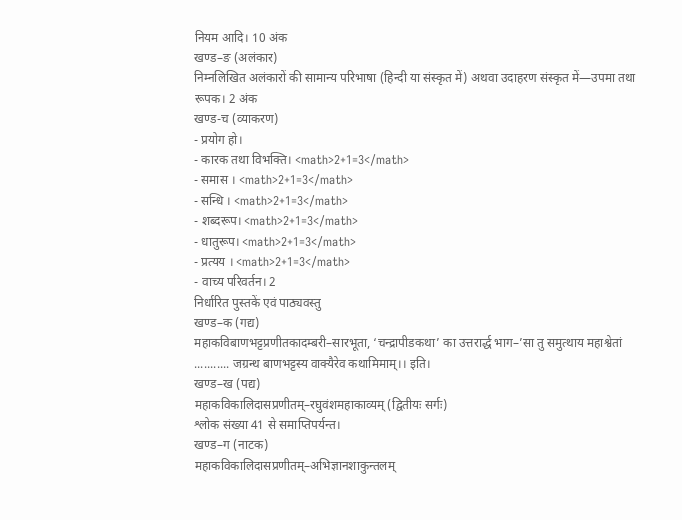नियम आदि। 10 अंक
खण्ड–ङ (अलंकार)
निम्नलिखित अलंकारों की सामान्य परिभाषा (हिन्दी या संस्कृत में) अथवा उदाहरण संस्कृत में—उपमा तथा रूपक। 2 अंक
खण्ड-च (व्याकरण)
- प्रयोग हो।
- कारक तथा विभक्ति। <math>2+1=3</math>
- समास । <math>2+1=3</math>
- सन्धि । <math>2+1=3</math>
- शब्दरूप। <math>2+1=3</math>
- धातुरूप। <math>2+1=3</math>
- प्रत्यय । <math>2+1=3</math>
- वाच्य परिवर्तन। 2
निर्धारित पुस्तकें एवं पाठ्यवस्तु
खण्ड–क (गद्य)
महाकविबाणभट्टप्रणीतकादम्बरी–सारभूता, ‘चन्द्रापीडकथा’ का उत्तरार्द्ध भाग–’सा तु समुत्थाय महाश्वेतां ........... जग्रन्थ बाणभट्टस्य वाक्यैरेव कथामिमाम्।। इति।
खण्ड–ख (पद्य)
महाकविकालिदासप्रणीतम्–रघुवंशमहाकाव्यम् (द्वितीयः सर्गः)
श्लोक संख्या 41 से समाप्तिपर्यन्त।
खण्ड–ग (नाटक)
महाकविकालिदासप्रणीतम्–अभिज्ञानशाकुन्तलम्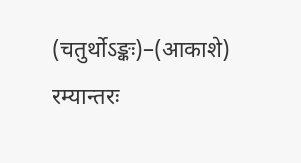(चतुर्थोऽङ्कः)–(आकाशे) रम्यान्तरः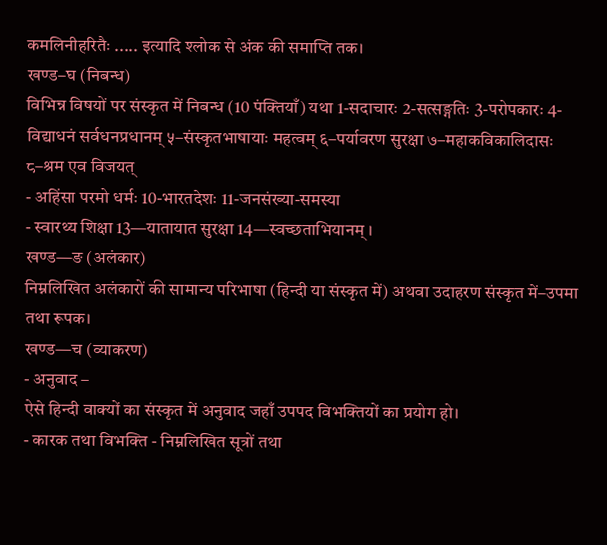कमलिनीहरितैः ..... इत्यादि श्लोक से अंक की समाप्ति तक।
खण्ड–घ (निबन्ध)
विभिन्न विषयों पर संस्कृत में निबन्ध (10 पंक्तियाँ) यथा 1-सदाचारः 2-सत्सङ्गतिः 3-परोपकारः 4-विद्याधनं सर्वधनप्रधानम् ५–संस्कृतभाषायाः महत्वम् ६–पर्यावरण सुरक्षा ७–महाकविकालिदासः ८–श्रम एव विजयत्
- अहिंसा परमो धर्मः 10-भारतदेशः 11-जनसंख्या-समस्या
- स्वारथ्य शिक्षा 13—यातायात सुरक्षा 14—स्वच्छताभियानम् ।
खण्ड—ङ (अलंकार)
निम्नलिखित अलंकारों की सामान्य परिभाषा (हिन्दी या संस्कृत में) अथवा उदाहरण संस्कृत में–उपमा तथा रूपक।
खण्ड—च (व्याकरण)
- अनुवाद –
ऐसे हिन्दी वाक्यों का संस्कृत में अनुवाद जहाँ उपपद विभक्तियों का प्रयोग हो।
- कारक तथा विभक्ति - निम्नलिखित सूत्रों तथा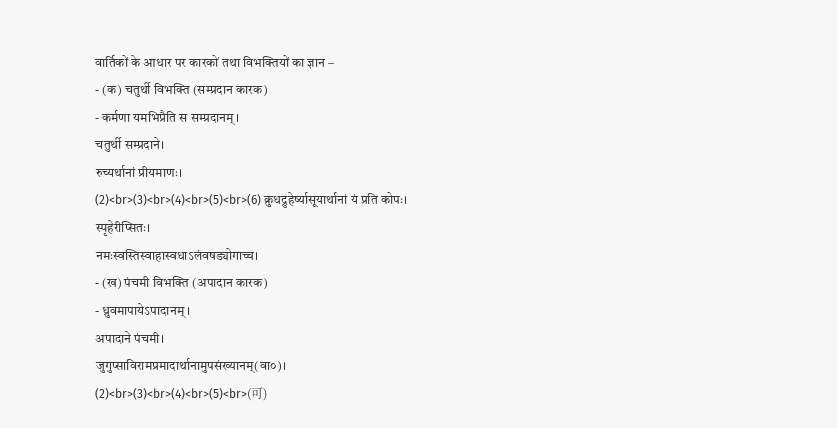वार्तिकों के आधार पर कारकों तथा विभक्तियों का ज्ञान –
- (क) चतुर्थी विभक्ति (सम्प्रदान कारक)
- कर्मणा यमभिप्रैति स सम्प्रदानम् ।
चतुर्थी सम्प्रदाने।
रुच्यर्थानां प्रीयमाणः।
(2)<br>(3)<br>(4)<br>(5)<br>(6) क्रुधद्रुहेर्ष्यासूयार्थानां यं प्रति कोपः।
स्पृहेरीप्सितः।
नमःस्वस्तिस्वाहास्वधाऽलंवषड्योगाच्च।
- (ख) पंचमी विभक्ति (अपादान कारक)
- ध्रुवमापायेऽपादानम् ।
अपादाने पंचमी।
जुगुप्साविरामप्रमादार्थानामुपसंख्यानम्(वा०)।
(2)<br>(3)<br>(4)<br>(5)<br>(可)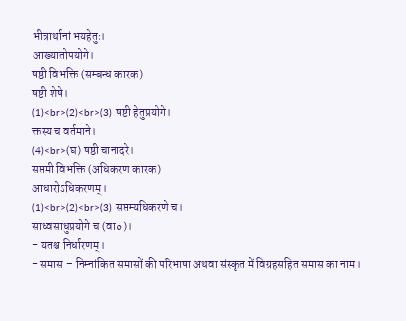भीत्रार्थानां भयहेतुः।
आख्यातोपयोगे।
षष्ठी विभक्ति (सम्बन्ध कारक)
षष्टी शेषे।
(1)<br>(2)<br>(3) षष्टी हेतुप्रयोगे।
क्तस्य च वर्तमाने।
(4)<br>(घ) षष्ठी चानादरे।
सप्तमी विभक्ति (अधिकरण कारक)
आधारोऽधिकरणम्।
(1)<br>(2)<br>(3) सप्तम्यधिकरणे च।
साध्वसाधुप्रयोगे च (वा०)।
- यतश्च निर्धारणम्।
- समास – निम्नांकित समासों की परिभाषा अथवा संस्कृत में विग्रहसहित समास का नाम।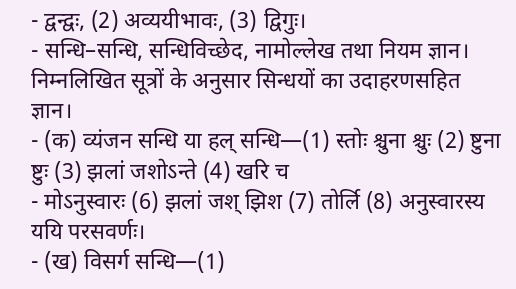- द्वन्द्वः, (2) अव्ययीभावः, (3) द्विगुः।
- सन्धि–सन्धि, सन्धिविच्छेद, नामोल्लेख तथा नियम ज्ञान।
निम्नलिखित सूत्रों के अनुसार सिन्धयों का उदाहरणसहित ज्ञान।
- (क) व्यंजन सन्धि या हल् सन्धि—(1) स्तोः श्चुना श्चुः (2) ष्टुना ष्टुः (3) झलां जशोऽन्ते (4) खरि च
- मोऽनुस्वारः (6) झलां जश् झिश (7) तोर्लि (8) अनुस्वारस्य ययि परसवर्णः।
- (ख) विसर्ग सन्धि—(1)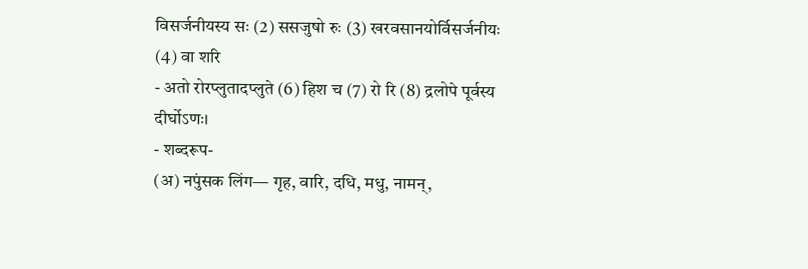विसर्जनीयस्य सः (2) ससजुषो रुः (3) खरवसानयोर्विसर्जनीयः (4) वा शरि
- अतो रोरप्लुतादप्लुते (6) हिश च (7) रो रि (8) द्रलोपे पूर्वस्य दीर्घोऽणः।
- शब्दरूप-
(अ) नपुंसक लिंग— गृह, वारि, दधि, मधु, नामन्,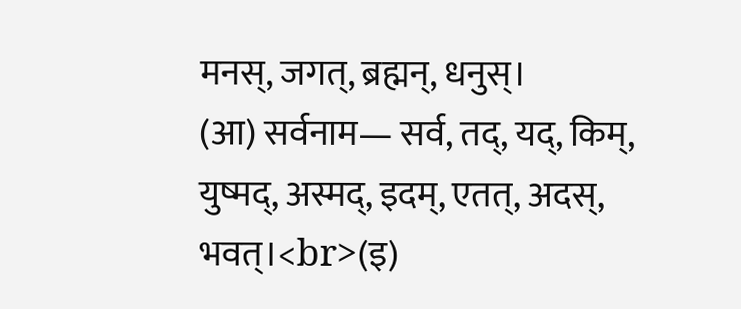मनस्, जगत्, ब्रह्मन्, धनुस्।
(आ) सर्वनाम— सर्व, तद्, यद्, किम्, युष्मद्, अस्मद्, इदम्, एतत्, अदस्, भवत्।<br>(इ)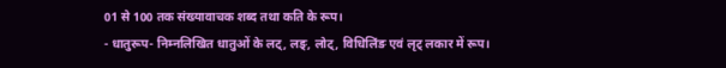01 से 100 तक संख्यावाचक शब्द तथा कति के रूप।
- धातुरूप- निम्नलिखित धातुओं के लट्, लङ्, लोट्, विधिलिंङ एवं लृट् लकार में रूप।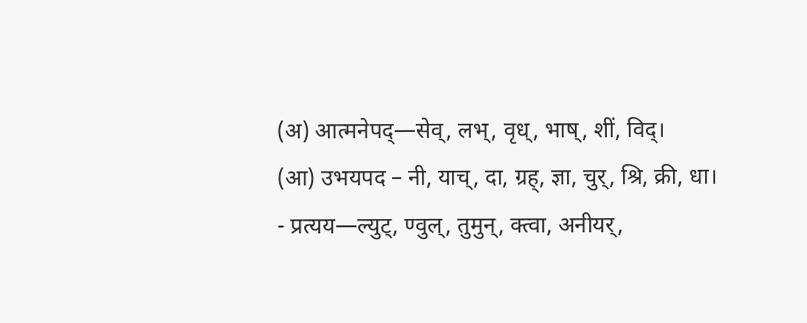(अ) आत्मनेपद्—सेव्, लभ्, वृध्, भाष्, शीं, विद्।
(आ) उभयपद – नी, याच्, दा, ग्रह्, ज्ञा, चुर्, श्रि, क्री, धा।
- प्रत्यय—ल्युट्, ण्वुल्, तुमुन्, क्त्वा, अनीयर्,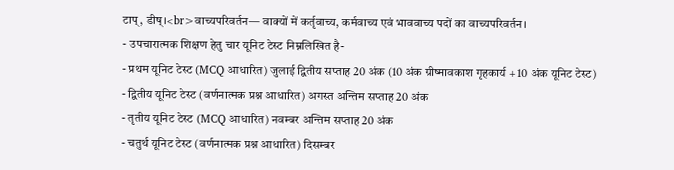टाप्, डीष्।<br>वाच्यपरिवर्तन— वाक्यों में कर्तृवाच्य, कर्मवाच्य एवं भाववाच्य पदों का वाच्यपरिवर्तन।
- उपचारात्मक शिक्षण हेतु चार यूनिट टेस्ट निम्नलिखित है-
- प्रथम यूनिट टेस्ट (MCQ आधारित) जुलाई द्वितीय सप्ताह 20 अंक (10 अंक ग्रीष्मावकाश गृहकार्य + 10 अंक यूनिट टेस्ट)
- द्वितीय यूनिट टेस्ट (वर्णनात्मक प्रश्न आधारित) अगस्त अन्तिम सप्ताह 20 अंक
- तृतीय यूनिट टेस्ट (MCQ आधारित) नवम्बर अन्तिम सप्ताह 20 अंक
- चतुर्थ यूनिट टेस्ट (वर्णनात्मक प्रश्न आधारित) दिसम्बर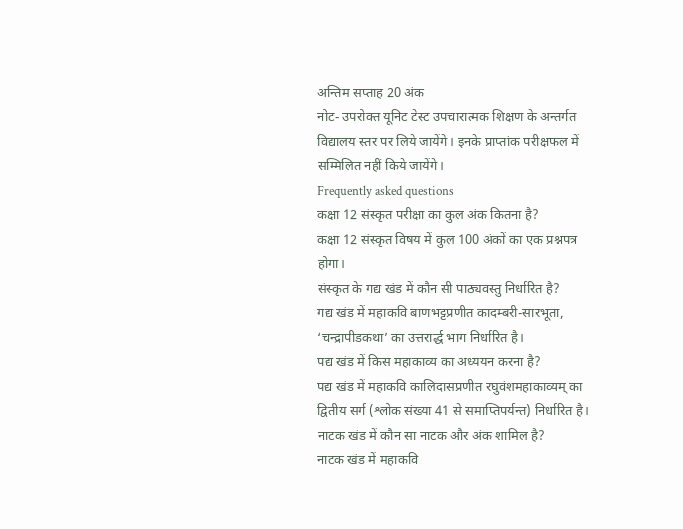अन्तिम सप्ताह 20 अंक
नोट- उपरोक्त यूनिट टेस्ट उपचारात्मक शिक्षण के अन्तर्गत विद्यालय स्तर पर लिये जायेंगे। इनके प्राप्तांक परीक्षफल में सम्मिलित नहीं किये जायेंगे।
Frequently asked questions
कक्षा 12 संस्कृत परीक्षा का कुल अंक कितना है?
कक्षा 12 संस्कृत विषय में कुल 100 अंकों का एक प्रश्नपत्र होगा।
संस्कृत के गद्य खंड में कौन सी पाठ्यवस्तु निर्धारित है?
गद्य खंड में महाकवि बाणभट्टप्रणीत कादम्बरी-सारभूता, ‘चन्द्रापीडकथा’ का उत्तरार्द्ध भाग निर्धारित है।
पद्य खंड में किस महाकाव्य का अध्ययन करना है?
पद्य खंड में महाकवि कालिदासप्रणीत रघुवंशमहाकाव्यम् का द्वितीय सर्ग (श्लोक संख्या 41 से समाप्तिपर्यन्त) निर्धारित है।
नाटक खंड में कौन सा नाटक और अंक शामिल है?
नाटक खंड में महाकवि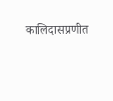कालिदासप्रणीत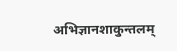अभिज्ञानशाकुन्तलम्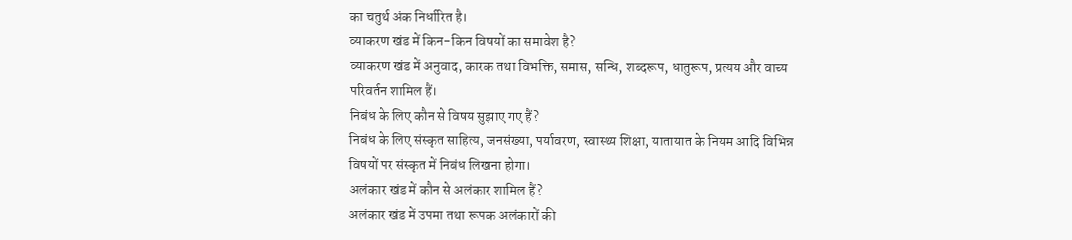का चतुर्थ अंक निर्धारित है।
व्याकरण खंड में किन-किन विषयों का समावेश है?
व्याकरण खंड में अनुवाद, कारक तथा विभक्ति, समास, सन्धि, शब्दरूप, धातुरूप, प्रत्यय और वाच्य परिवर्तन शामिल हैं।
निबंध के लिए कौन से विषय सुझाए गए हैं?
निबंध के लिए संस्कृत साहित्य, जनसंख्या, पर्यावरण, स्वास्थ्य शिक्षा, यातायात के नियम आदि विभिन्न विषयों पर संस्कृत में निबंध लिखना होगा।
अलंकार खंड में कौन से अलंकार शामिल हैं?
अलंकार खंड में उपमा तथा रूपक अलंकारों की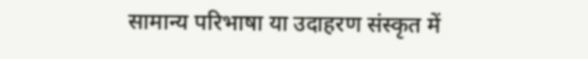सामान्य परिभाषा या उदाहरण संस्कृत में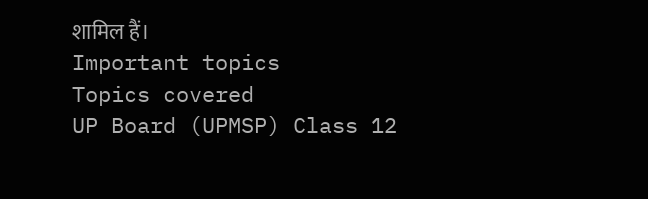शामिल हैं।
Important topics
Topics covered
UP Board (UPMSP) Class 12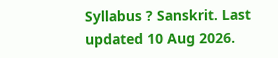Syllabus ? Sanskrit. Last updated 10 Aug 2026.